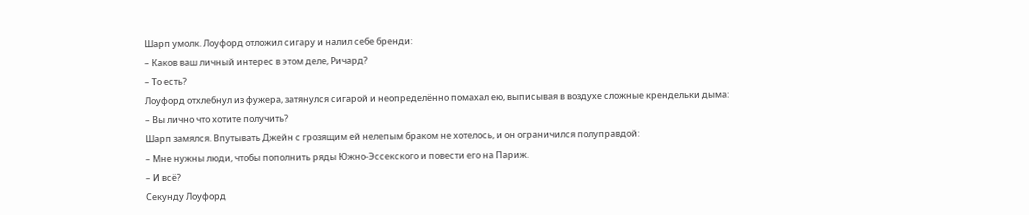Шарп умолк. Лоуфорд отложил сигару и налил себе бренди:
– Каков ваш личный интерес в этом деле, Ричард?
– То есть?
Лоуфорд отхлебнул из фужера, затянулся сигарой и неопределённо помахал ею, выписывая в воздухе сложные крендельки дыма:
– Вы лично что хотите получить?
Шарп замялся. Впутывать Джейн с грозящим ей нелепым браком не хотелось, и он ограничился полуправдой:
– Мне нужны люди, чтобы пополнить ряды Южно-Эссекского и повести его на Париж.
– И всё?
Секунду Лоуфорд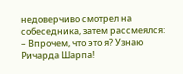недоверчиво смотрел на собеседника, затем рассмеялся:
– Впрочем, что это я? Узнаю Ричарда Шарпа!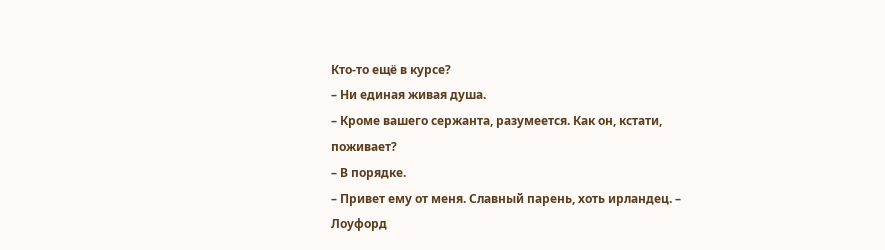Кто-то ещё в курсе?
– Ни единая живая душа.
– Кроме вашего сержанта, разумеется. Как он, кстати, поживает?
– В порядке.
– Привет ему от меня. Славный парень, хоть ирландец. – Лоуфорд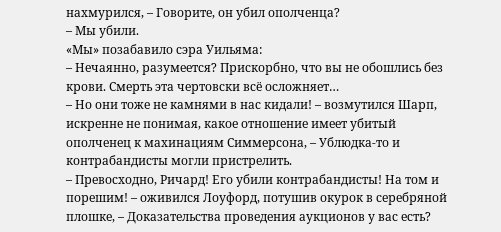нахмурился, – Говорите, он убил ополченца?
– Мы убили.
«Мы» позабавило сэра Уильяма:
– Нечаянно, разумеется? Прискорбно, что вы не обошлись без крови. Смерть эта чертовски всё осложняет…
– Но они тоже не камнями в нас кидали! – возмутился Шарп, искренне не понимая, какое отношение имеет убитый ополченец к махинациям Симмерсона, – Ублюдка-то и контрабандисты могли пристрелить.
– Превосходно, Ричард! Его убили контрабандисты! На том и порешим! – оживился Лоуфорд, потушив окурок в серебряной плошке, – Доказательства проведения аукционов у вас есть?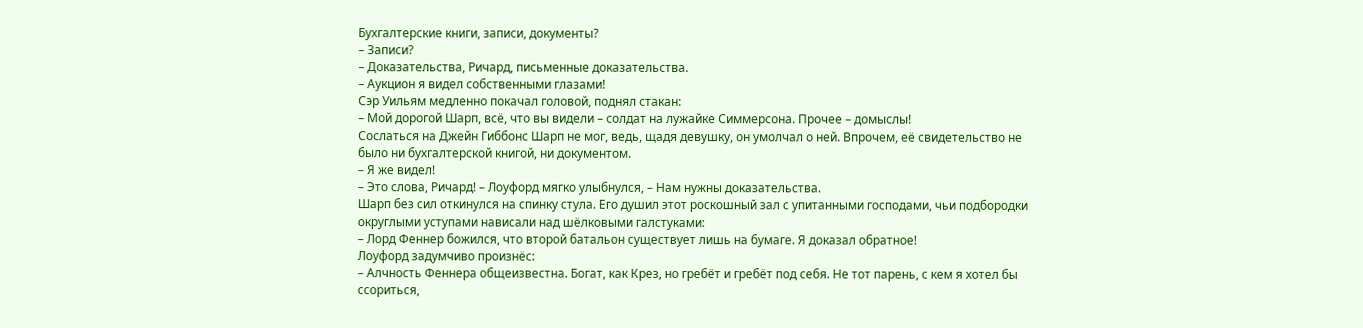Бухгалтерские книги, записи, документы?
– Записи?
– Доказательства, Ричард, письменные доказательства.
– Аукцион я видел собственными глазами!
Сэр Уильям медленно покачал головой, поднял стакан:
– Мой дорогой Шарп, всё, что вы видели – солдат на лужайке Симмерсона. Прочее – домыслы!
Сослаться на Джейн Гиббонс Шарп не мог, ведь, щадя девушку, он умолчал о ней. Впрочем, её свидетельство не было ни бухгалтерской книгой, ни документом.
– Я же видел!
– Это слова, Ричард! – Лоуфорд мягко улыбнулся, – Нам нужны доказательства.
Шарп без сил откинулся на спинку стула. Его душил этот роскошный зал с упитанными господами, чьи подбородки округлыми уступами нависали над шёлковыми галстуками:
– Лорд Феннер божился, что второй батальон существует лишь на бумаге. Я доказал обратное!
Лоуфорд задумчиво произнёс:
– Алчность Феннера общеизвестна. Богат, как Крез, но гребёт и гребёт под себя. Не тот парень, с кем я хотел бы ссориться,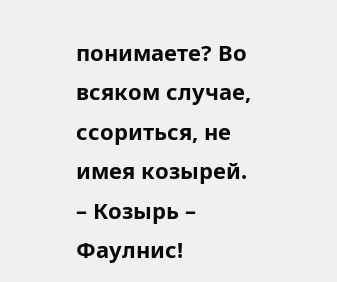понимаете? Во всяком случае, ссориться, не имея козырей.
– Козырь – Фаулнис!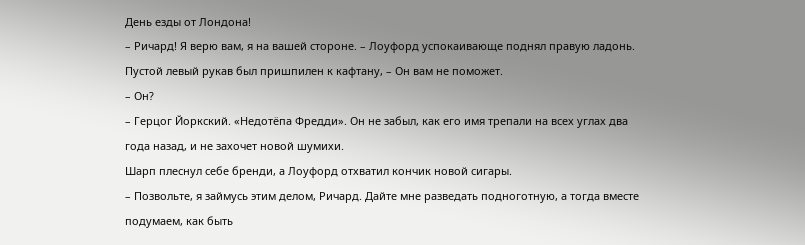День езды от Лондона!
– Ричард! Я верю вам, я на вашей стороне. – Лоуфорд успокаивающе поднял правую ладонь. Пустой левый рукав был пришпилен к кафтану, – Он вам не поможет.
– Он?
– Герцог Йоркский. «Недотёпа Фредди». Он не забыл, как его имя трепали на всех углах два года назад, и не захочет новой шумихи.
Шарп плеснул себе бренди, а Лоуфорд отхватил кончик новой сигары.
– Позвольте, я займусь этим делом, Ричард. Дайте мне разведать подноготную, а тогда вместе подумаем, как быть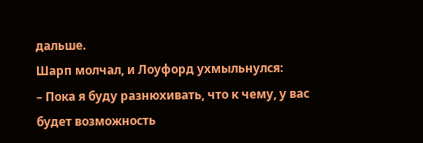дальше.
Шарп молчал, и Лоуфорд ухмыльнулся:
– Пока я буду разнюхивать, что к чему, у вас будет возможность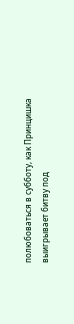полюбоваться в субботу, как Принцишка выигрывает битву под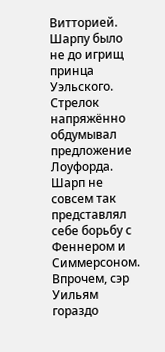Витторией.
Шарпу было не до игрищ принца Уэльского. Стрелок напряжённо обдумывал предложение Лоуфорда. Шарп не совсем так представлял себе борьбу с Феннером и Симмерсоном. Впрочем, сэр Уильям гораздо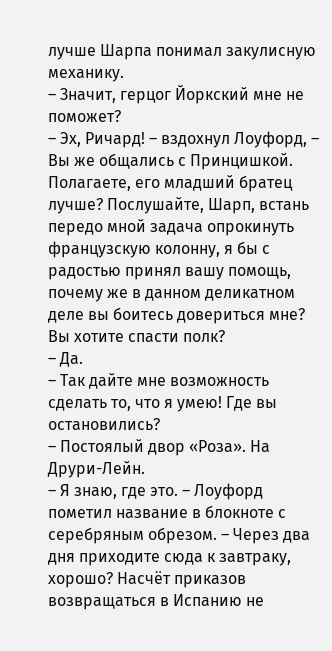лучше Шарпа понимал закулисную механику.
– Значит, герцог Йоркский мне не поможет?
– Эх, Ричард! – вздохнул Лоуфорд, – Вы же общались с Принцишкой. Полагаете, его младший братец лучше? Послушайте, Шарп, встань передо мной задача опрокинуть французскую колонну, я бы с радостью принял вашу помощь, почему же в данном деликатном деле вы боитесь довериться мне? Вы хотите спасти полк?
– Да.
– Так дайте мне возможность сделать то, что я умею! Где вы остановились?
– Постоялый двор «Роза». На Друри-Лейн.
– Я знаю, где это. – Лоуфорд пометил название в блокноте с серебряным обрезом. – Через два дня приходите сюда к завтраку, хорошо? Насчёт приказов возвращаться в Испанию не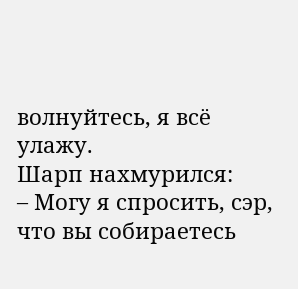волнуйтесь, я всё улажу.
Шарп нахмурился:
– Могу я спросить, сэр, что вы собираетесь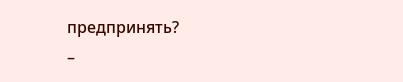предпринять?
–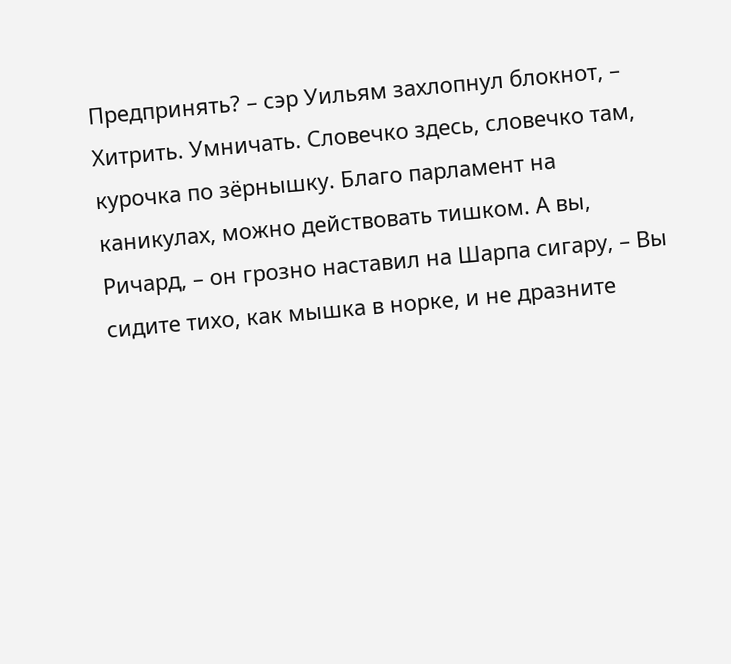Предпринять? – сэр Уильям захлопнул блокнот, – Хитрить. Умничать. Словечко здесь, словечко там, курочка по зёрнышку. Благо парламент на каникулах, можно действовать тишком. А вы, Ричард, – он грозно наставил на Шарпа сигару, – Вы сидите тихо, как мышка в норке, и не дразните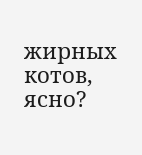жирных котов, ясно?